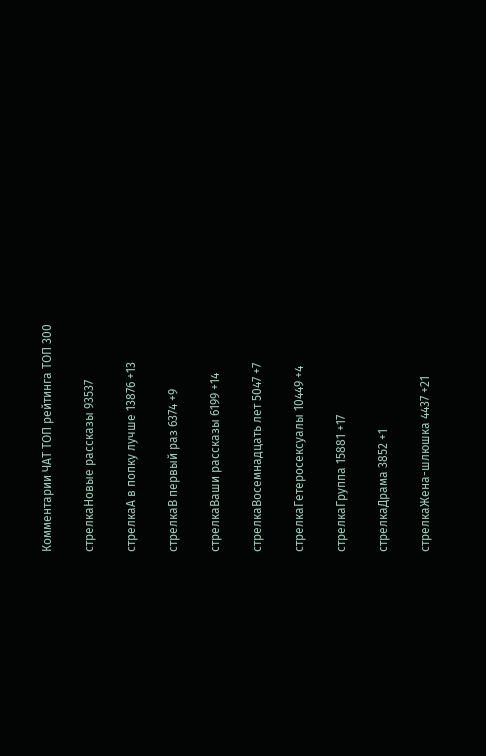Комментарии ЧАТ ТОП рейтинга ТОП 300

стрелкаНовые рассказы 93537

стрелкаА в попку лучше 13876 +13

стрелкаВ первый раз 6374 +9

стрелкаВаши рассказы 6199 +14

стрелкаВосемнадцать лет 5047 +7

стрелкаГетеросексуалы 10449 +4

стрелкаГруппа 15881 +17

стрелкаДрама 3852 +1

стрелкаЖена-шлюшка 4437 +21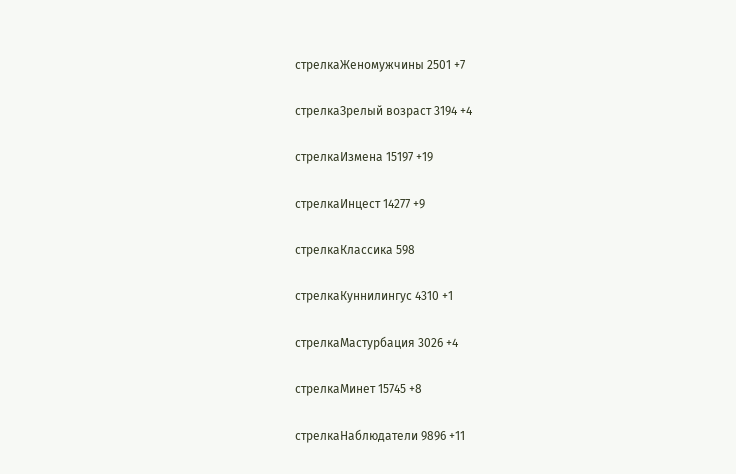стрелкаЖеномужчины 2501 +7

стрелкаЗрелый возраст 3194 +4

стрелкаИзмена 15197 +19

стрелкаИнцест 14277 +9

стрелкаКлассика 598

стрелкаКуннилингус 4310 +1

стрелкаМастурбация 3026 +4

стрелкаМинет 15745 +8

стрелкаНаблюдатели 9896 +11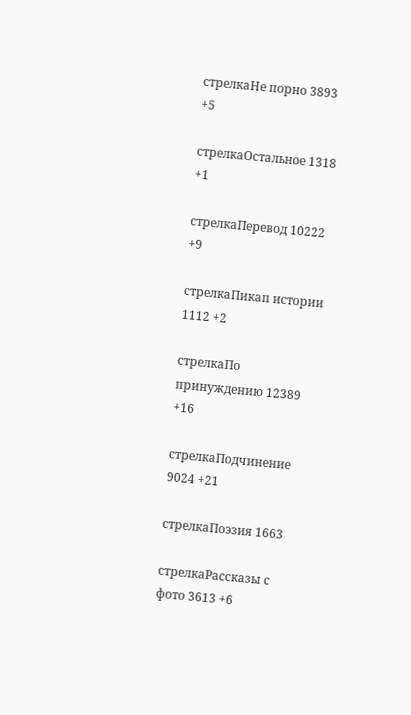стрелкаНе порно 3893 +5

стрелкаОстальное 1318 +1

стрелкаПеревод 10222 +9

стрелкаПикап истории 1112 +2

стрелкаПо принуждению 12389 +16

стрелкаПодчинение 9024 +21

стрелкаПоэзия 1663

стрелкаРассказы с фото 3613 +6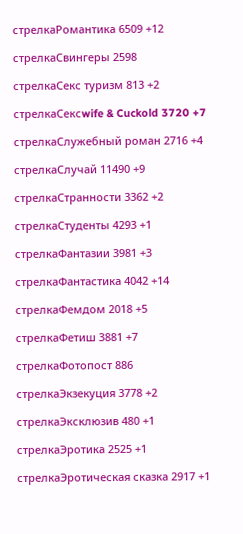стрелкаРомантика 6509 +12

стрелкаСвингеры 2598

стрелкаСекс туризм 813 +2

стрелкаСексwife & Cuckold 3720 +7

стрелкаСлужебный роман 2716 +4

стрелкаСлучай 11490 +9

стрелкаСтранности 3362 +2

стрелкаСтуденты 4293 +1

стрелкаФантазии 3981 +3

стрелкаФантастика 4042 +14

стрелкаФемдом 2018 +5

стрелкаФетиш 3881 +7

стрелкаФотопост 886

стрелкаЭкзекуция 3778 +2

стрелкаЭксклюзив 480 +1

стрелкаЭротика 2525 +1

стрелкаЭротическая сказка 2917 +1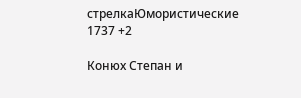стрелкаЮмористические 1737 +2

Конюх Степан и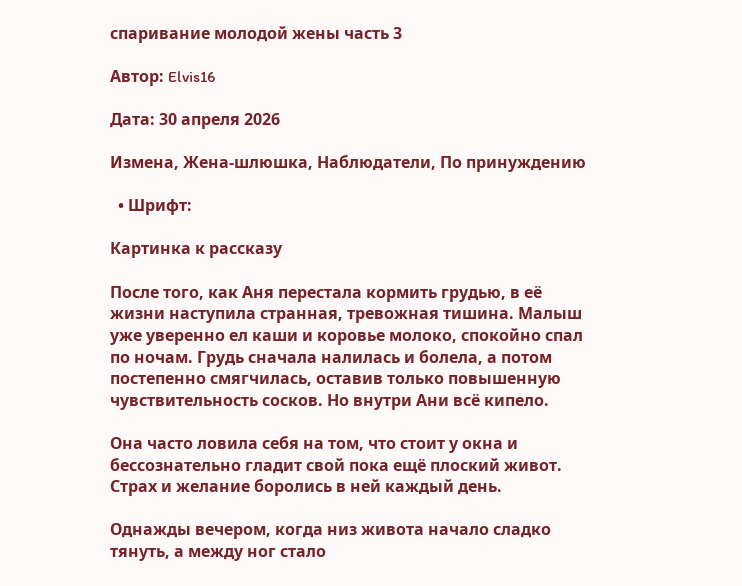спаривание молодой жены часть 3

Автор: Elvis16

Дата: 30 апреля 2026

Измена, Жена-шлюшка, Наблюдатели, По принуждению

  • Шрифт:

Картинка к рассказу

После того, как Аня перестала кормить грудью, в её жизни наступила странная, тревожная тишина. Малыш уже уверенно ел каши и коровье молоко, спокойно спал по ночам. Грудь сначала налилась и болела, а потом постепенно смягчилась, оставив только повышенную чувствительность сосков. Но внутри Ани всё кипело.

Она часто ловила себя на том, что стоит у окна и бессознательно гладит свой пока ещё плоский живот. Страх и желание боролись в ней каждый день.

Однажды вечером, когда низ живота начало сладко тянуть, а между ног стало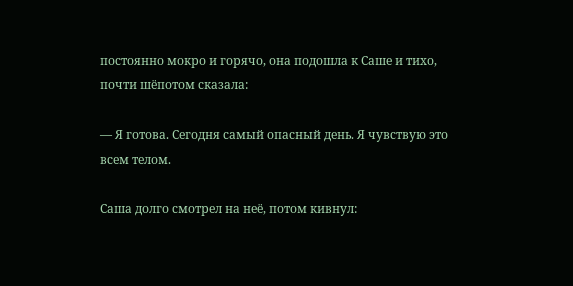постоянно мокро и горячо, она подошла к Саше и тихо, почти шёпотом сказала:

— Я готова. Сегодня самый опасный день. Я чувствую это всем телом.

Саша долго смотрел на неё, потом кивнул: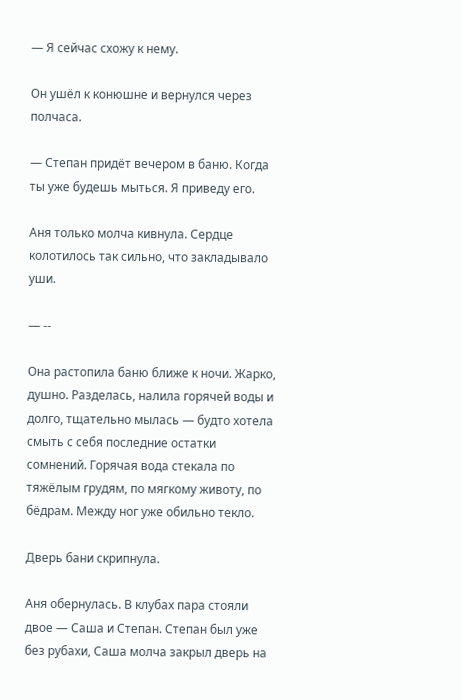— Я сейчас схожу к нему.

Он ушёл к конюшне и вернулся через полчаса.

— Степан придёт вечером в баню. Когда ты уже будешь мыться. Я приведу его.

Аня только молча кивнула. Сердце колотилось так сильно, что закладывало уши.

— --

Она растопила баню ближе к ночи. Жарко, душно. Разделась, налила горячей воды и долго, тщательно мылась — будто хотела смыть с себя последние остатки сомнений. Горячая вода стекала по тяжёлым грудям, по мягкому животу, по бёдрам. Между ног уже обильно текло.

Дверь бани скрипнула.

Аня обернулась. В клубах пара стояли двое — Саша и Степан. Степан был уже без рубахи, Саша молча закрыл дверь на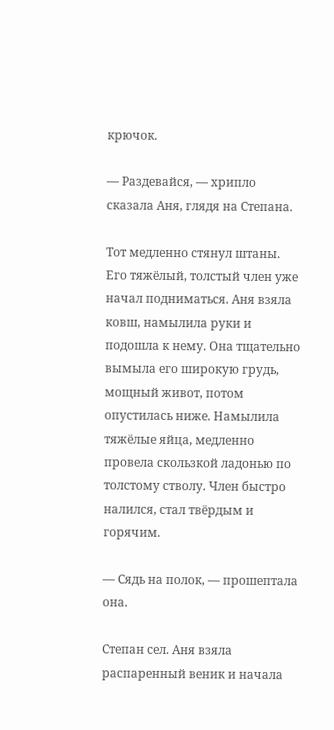крючок.

— Раздевайся, — хрипло сказала Аня, глядя на Степана.

Тот медленно стянул штаны. Его тяжёлый, толстый член уже начал подниматься. Аня взяла ковш, намылила руки и подошла к нему. Она тщательно вымыла его широкую грудь, мощный живот, потом опустилась ниже. Намылила тяжёлые яйца, медленно провела скользкой ладонью по толстому стволу. Член быстро налился, стал твёрдым и горячим.

— Сядь на полок, — прошептала она.

Степан сел. Аня взяла распаренный веник и начала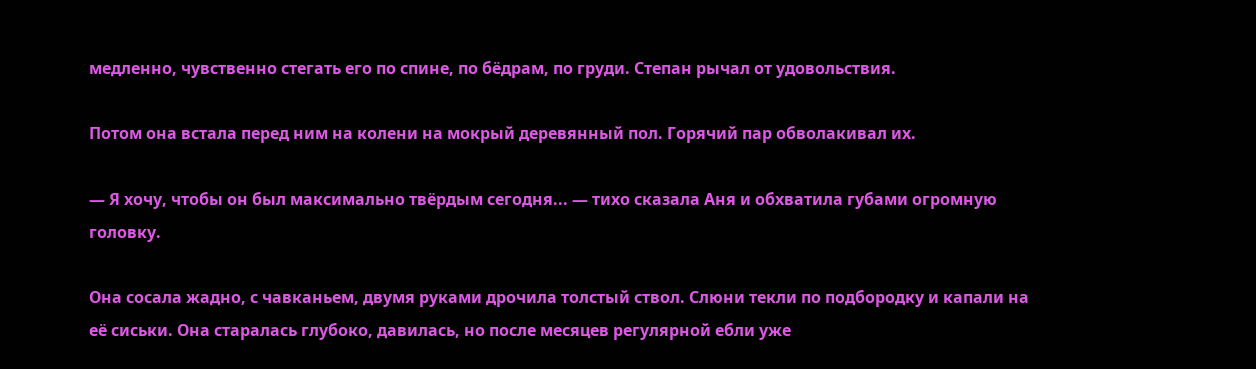медленно, чувственно стегать его по спине, по бёдрам, по груди. Степан рычал от удовольствия.

Потом она встала перед ним на колени на мокрый деревянный пол. Горячий пар обволакивал их.

— Я хочу, чтобы он был максимально твёрдым сегодня... — тихо сказала Аня и обхватила губами огромную головку.

Она сосала жадно, с чавканьем, двумя руками дрочила толстый ствол. Слюни текли по подбородку и капали на её сиськи. Она старалась глубоко, давилась, но после месяцев регулярной ебли уже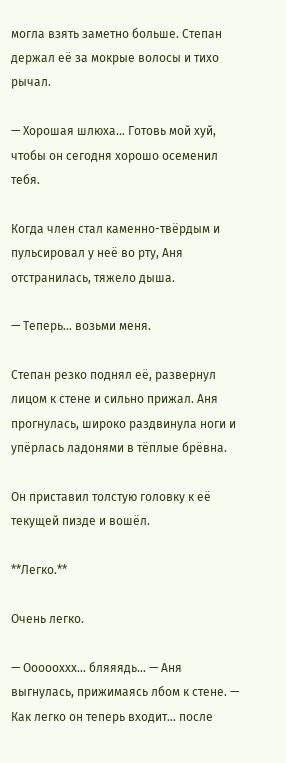могла взять заметно больше. Степан держал её за мокрые волосы и тихо рычал.

— Хорошая шлюха... Готовь мой хуй, чтобы он сегодня хорошо осеменил тебя.

Когда член стал каменно-твёрдым и пульсировал у неё во рту, Аня отстранилась, тяжело дыша.

— Теперь... возьми меня.

Степан резко поднял её, развернул лицом к стене и сильно прижал. Аня прогнулась, широко раздвинула ноги и упёрлась ладонями в тёплые брёвна.

Он приставил толстую головку к её текущей пизде и вошёл.

**Легко.**

Очень легко.

— Оооооххх... бляяядь... — Аня выгнулась, прижимаясь лбом к стене. — Как легко он теперь входит... после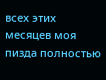всех этих месяцев моя пизда полностью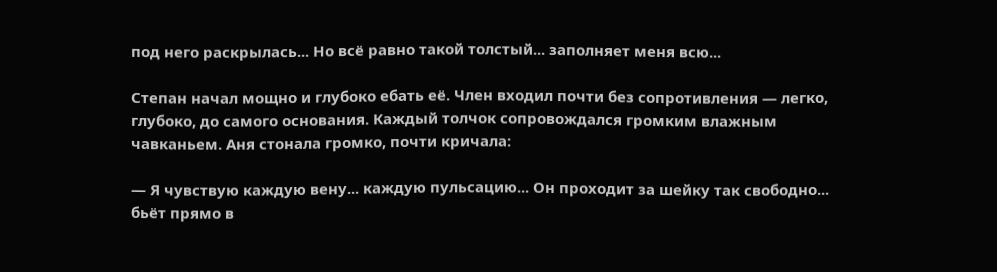под него раскрылась... Но всё равно такой толстый... заполняет меня всю...

Степан начал мощно и глубоко ебать её. Член входил почти без сопротивления — легко, глубоко, до самого основания. Каждый толчок сопровождался громким влажным чавканьем. Аня стонала громко, почти кричала:

— Я чувствую каждую вену... каждую пульсацию... Он проходит за шейку так свободно... бьёт прямо в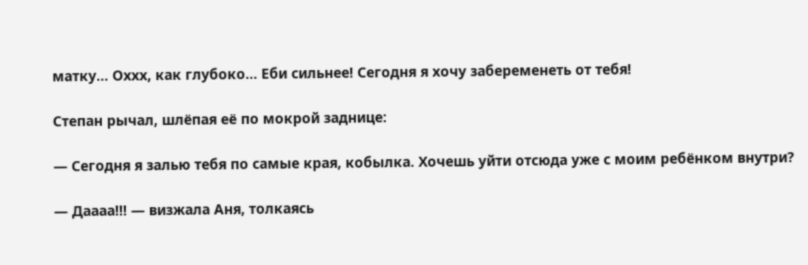матку... Оххх, как глубоко... Еби сильнее! Сегодня я хочу забеременеть от тебя!

Степан рычал, шлёпая её по мокрой заднице:

— Сегодня я залью тебя по самые края, кобылка. Хочешь уйти отсюда уже с моим ребёнком внутри?

— Даааа!!! — визжала Аня, толкаясь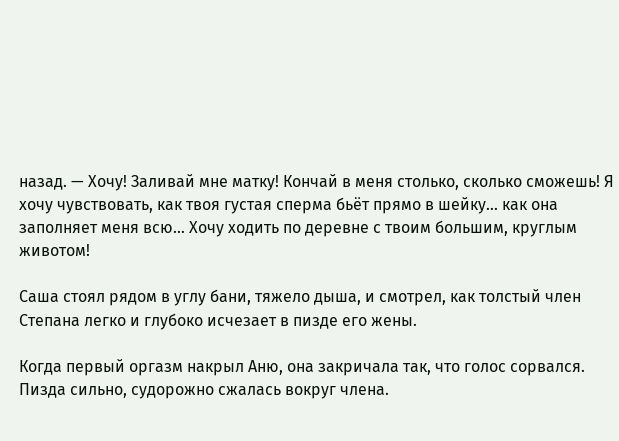назад. — Хочу! Заливай мне матку! Кончай в меня столько, сколько сможешь! Я хочу чувствовать, как твоя густая сперма бьёт прямо в шейку... как она заполняет меня всю... Хочу ходить по деревне с твоим большим, круглым животом!

Саша стоял рядом в углу бани, тяжело дыша, и смотрел, как толстый член Степана легко и глубоко исчезает в пизде его жены.

Когда первый оргазм накрыл Аню, она закричала так, что голос сорвался. Пизда сильно, судорожно сжалась вокруг члена.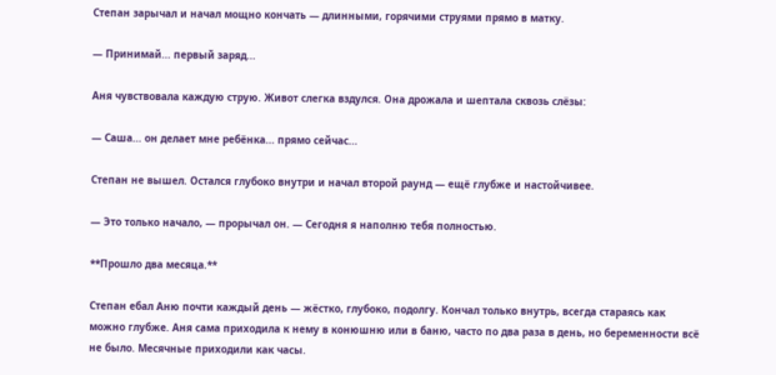Степан зарычал и начал мощно кончать — длинными, горячими струями прямо в матку.

— Принимай... первый заряд...

Аня чувствовала каждую струю. Живот слегка вздулся. Она дрожала и шептала сквозь слёзы:

— Саша... он делает мне ребёнка... прямо сейчас...

Степан не вышел. Остался глубоко внутри и начал второй раунд — ещё глубже и настойчивее.

— Это только начало, — прорычал он. — Сегодня я наполню тебя полностью.

**Прошло два месяца.**

Степан ебал Аню почти каждый день — жёстко, глубоко, подолгу. Кончал только внутрь, всегда стараясь как можно глубже. Аня сама приходила к нему в конюшню или в баню, часто по два раза в день, но беременности всё не было. Месячные приходили как часы.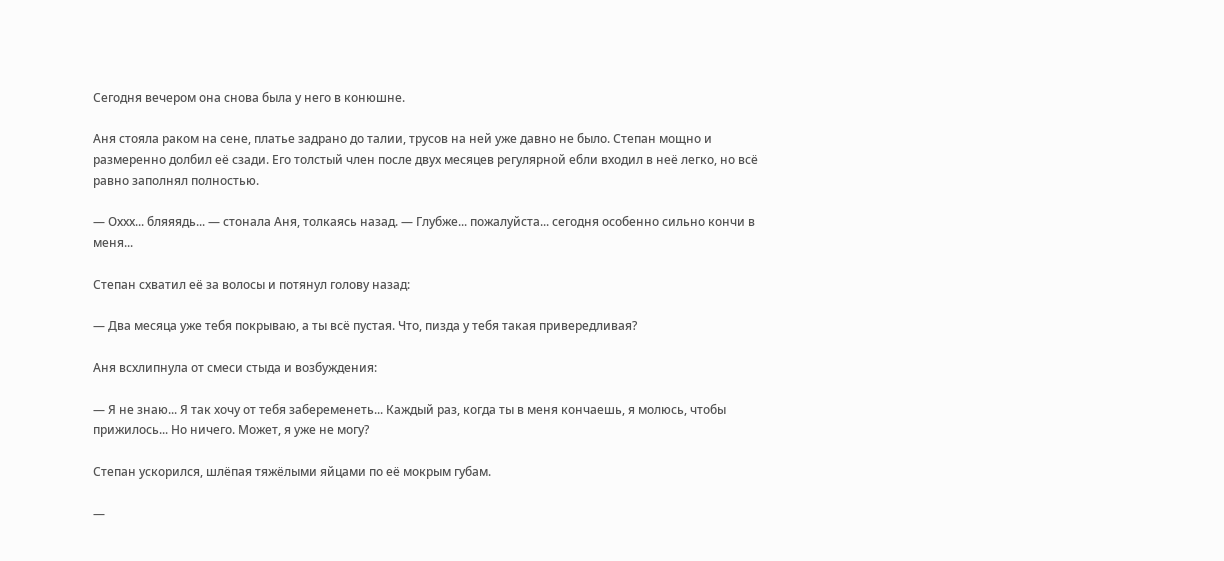Сегодня вечером она снова была у него в конюшне.

Аня стояла раком на сене, платье задрано до талии, трусов на ней уже давно не было. Степан мощно и размеренно долбил её сзади. Его толстый член после двух месяцев регулярной ебли входил в неё легко, но всё равно заполнял полностью.

— Оххх... бляяядь... — стонала Аня, толкаясь назад. — Глубже... пожалуйста... сегодня особенно сильно кончи в меня...

Степан схватил её за волосы и потянул голову назад:

— Два месяца уже тебя покрываю, а ты всё пустая. Что, пизда у тебя такая привередливая?

Аня всхлипнула от смеси стыда и возбуждения:

— Я не знаю... Я так хочу от тебя забеременеть... Каждый раз, когда ты в меня кончаешь, я молюсь, чтобы прижилось... Но ничего. Может, я уже не могу?

Степан ускорился, шлёпая тяжёлыми яйцами по её мокрым губам.

—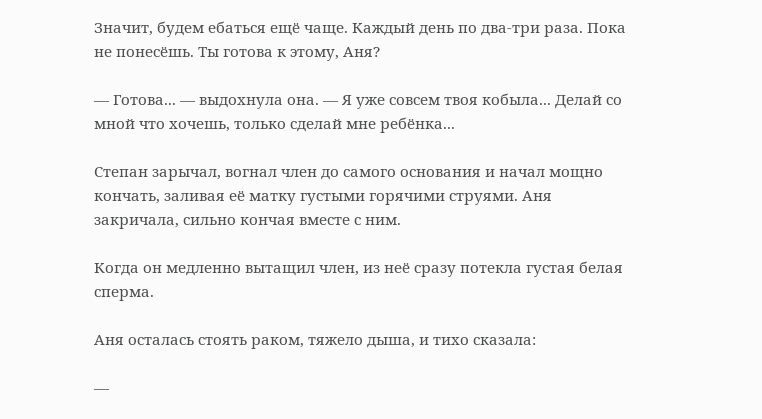Значит, будем ебаться ещё чаще. Каждый день по два-три раза. Пока не понесёшь. Ты готова к этому, Аня?

— Готова... — выдохнула она. — Я уже совсем твоя кобыла... Делай со мной что хочешь, только сделай мне ребёнка...

Степан зарычал, вогнал член до самого основания и начал мощно кончать, заливая её матку густыми горячими струями. Аня закричала, сильно кончая вместе с ним.

Когда он медленно вытащил член, из неё сразу потекла густая белая сперма.

Аня осталась стоять раком, тяжело дыша, и тихо сказала:

—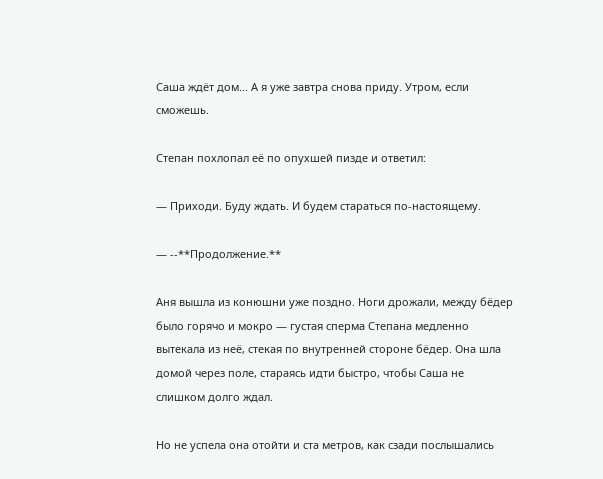Саша ждёт дом... А я уже завтра снова приду. Утром, если сможешь.

Степан похлопал её по опухшей пизде и ответил:

— Приходи. Буду ждать. И будем стараться по-настоящему.

— --**Продолжение.**

Аня вышла из конюшни уже поздно. Ноги дрожали, между бёдер было горячо и мокро — густая сперма Степана медленно вытекала из неё, стекая по внутренней стороне бёдер. Она шла домой через поле, стараясь идти быстро, чтобы Саша не слишком долго ждал.

Но не успела она отойти и ста метров, как сзади послышались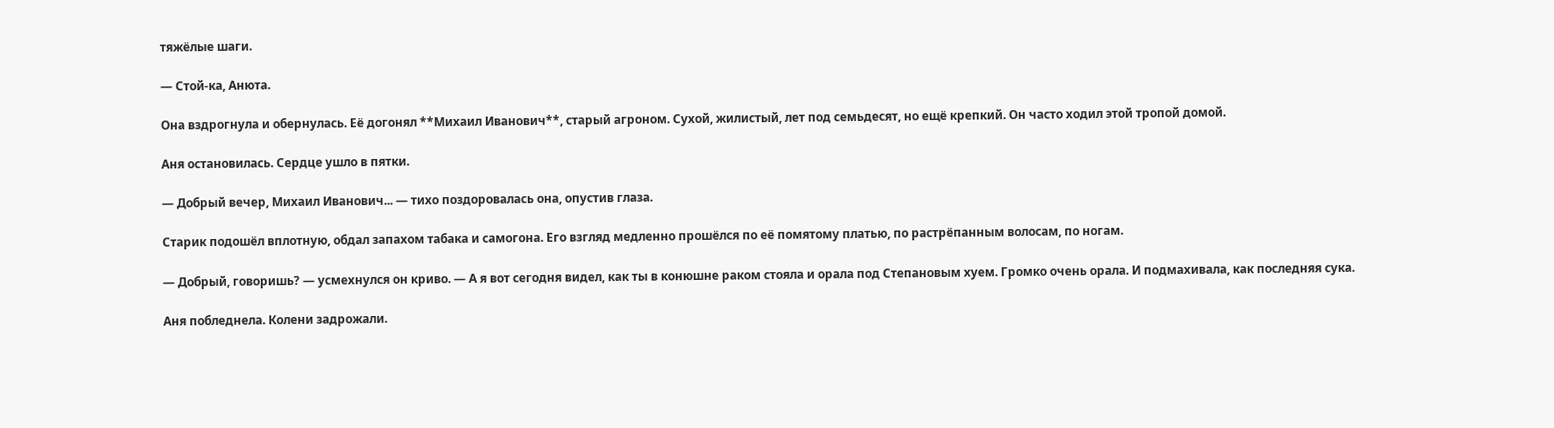тяжёлые шаги.

— Стой-ка, Анюта.

Она вздрогнула и обернулась. Её догонял **Михаил Иванович**, старый агроном. Сухой, жилистый, лет под семьдесят, но ещё крепкий. Он часто ходил этой тропой домой.

Аня остановилась. Сердце ушло в пятки.

— Добрый вечер, Михаил Иванович... — тихо поздоровалась она, опустив глаза.

Старик подошёл вплотную, обдал запахом табака и самогона. Его взгляд медленно прошёлся по её помятому платью, по растрёпанным волосам, по ногам.

— Добрый, говоришь? — усмехнулся он криво. — А я вот сегодня видел, как ты в конюшне раком стояла и орала под Степановым хуем. Громко очень орала. И подмахивала, как последняя сука.

Аня побледнела. Колени задрожали.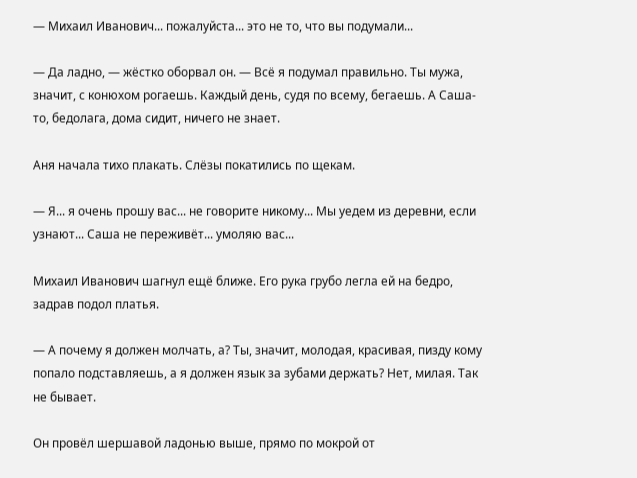— Михаил Иванович... пожалуйста... это не то, что вы подумали...

— Да ладно, — жёстко оборвал он. — Всё я подумал правильно. Ты мужа, значит, с конюхом рогаешь. Каждый день, судя по всему, бегаешь. А Саша-то, бедолага, дома сидит, ничего не знает.

Аня начала тихо плакать. Слёзы покатились по щекам.

— Я... я очень прошу вас... не говорите никому... Мы уедем из деревни, если узнают... Саша не переживёт... умоляю вас...

Михаил Иванович шагнул ещё ближе. Его рука грубо легла ей на бедро, задрав подол платья.

— А почему я должен молчать, а? Ты, значит, молодая, красивая, пизду кому попало подставляешь, а я должен язык за зубами держать? Нет, милая. Так не бывает.

Он провёл шершавой ладонью выше, прямо по мокрой от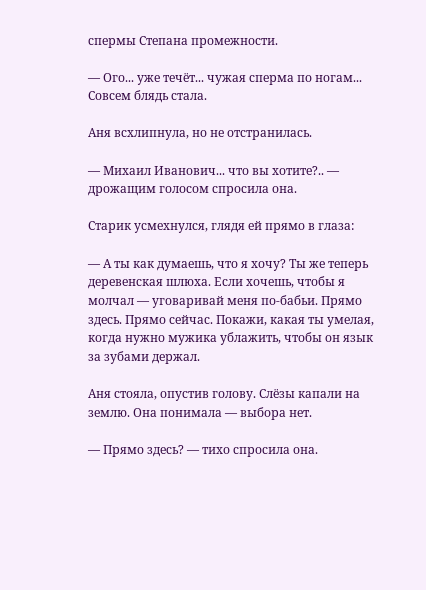спермы Степана промежности.

— Ого... уже течёт... чужая сперма по ногам... Совсем блядь стала.

Аня всхлипнула, но не отстранилась.

— Михаил Иванович... что вы хотите?.. — дрожащим голосом спросила она.

Старик усмехнулся, глядя ей прямо в глаза:

— А ты как думаешь, что я хочу? Ты же теперь деревенская шлюха. Если хочешь, чтобы я молчал — уговаривай меня по-бабьи. Прямо здесь. Прямо сейчас. Покажи, какая ты умелая, когда нужно мужика ублажить, чтобы он язык за зубами держал.

Аня стояла, опустив голову. Слёзы капали на землю. Она понимала — выбора нет.

— Прямо здесь? — тихо спросила она.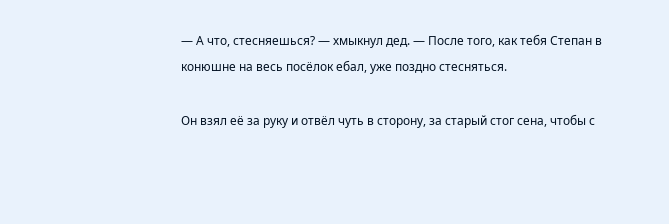— А что, стесняешься? — хмыкнул дед. — После того, как тебя Степан в конюшне на весь посёлок ебал, уже поздно стесняться.

Он взял её за руку и отвёл чуть в сторону, за старый стог сена, чтобы с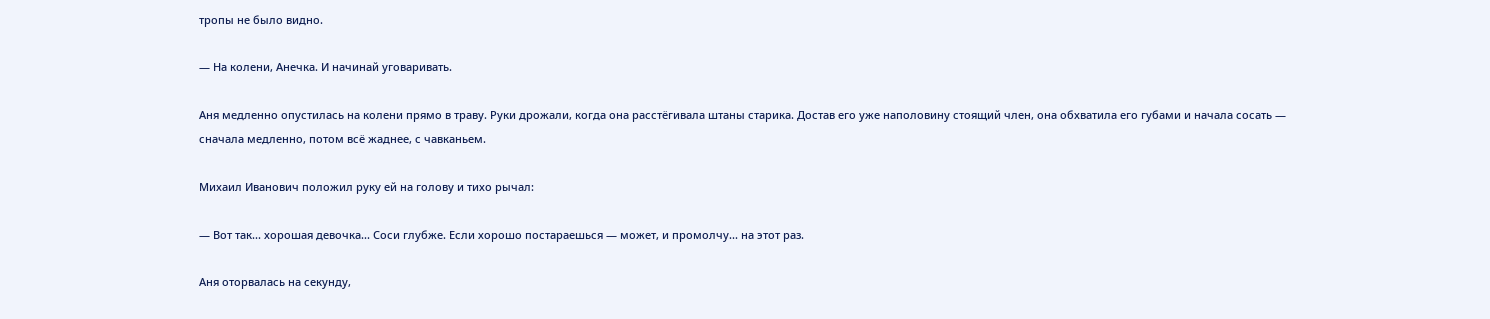тропы не было видно.

— На колени, Анечка. И начинай уговаривать.

Аня медленно опустилась на колени прямо в траву. Руки дрожали, когда она расстёгивала штаны старика. Достав его уже наполовину стоящий член, она обхватила его губами и начала сосать — сначала медленно, потом всё жаднее, с чавканьем.

Михаил Иванович положил руку ей на голову и тихо рычал:

— Вот так... хорошая девочка... Соси глубже. Если хорошо постараешься — может, и промолчу... на этот раз.

Аня оторвалась на секунду,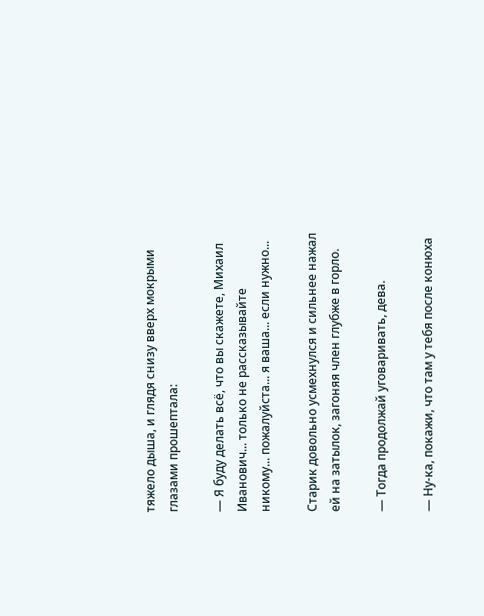тяжело дыша, и глядя снизу вверх мокрыми глазами прошептала:

— Я буду делать всё, что вы скажете, Михаил Иванович... только не рассказывайте никому... пожалуйста... я ваша... если нужно...

Старик довольно усмехнулся и сильнее нажал ей на затылок, загоняя член глубже в горло.

— Тогда продолжай уговаривать, дева.

— Ну-ка, покажи, что там у тебя после конюха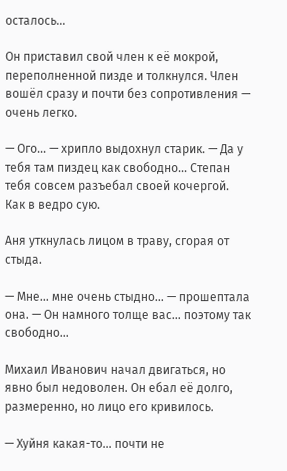осталось...

Он приставил свой член к её мокрой, переполненной пизде и толкнулся. Член вошёл сразу и почти без сопротивления — очень легко.

— Ого... — хрипло выдохнул старик. — Да у тебя там пиздец как свободно... Степан тебя совсем разъебал своей кочергой. Как в ведро сую.

Аня уткнулась лицом в траву, сгорая от стыда.

— Мне... мне очень стыдно... — прошептала она. — Он намного толще вас... поэтому так свободно...

Михаил Иванович начал двигаться, но явно был недоволен. Он ебал её долго, размеренно, но лицо его кривилось.

— Хуйня какая-то... почти не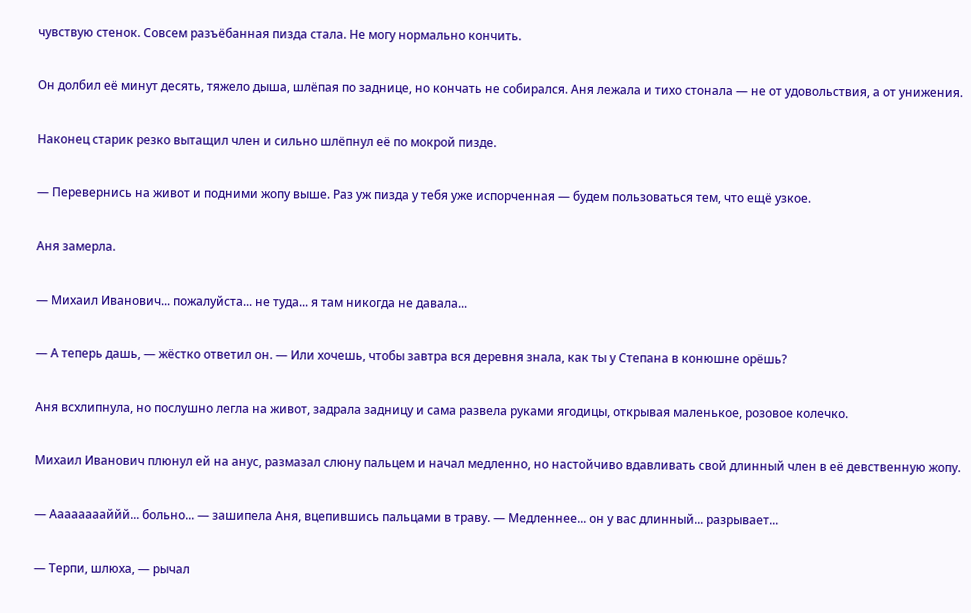чувствую стенок. Совсем разъёбанная пизда стала. Не могу нормально кончить.

Он долбил её минут десять, тяжело дыша, шлёпая по заднице, но кончать не собирался. Аня лежала и тихо стонала — не от удовольствия, а от унижения.

Наконец старик резко вытащил член и сильно шлёпнул её по мокрой пизде.

— Перевернись на живот и подними жопу выше. Раз уж пизда у тебя уже испорченная — будем пользоваться тем, что ещё узкое.

Аня замерла.

— Михаил Иванович... пожалуйста... не туда... я там никогда не давала...

— А теперь дашь, — жёстко ответил он. — Или хочешь, чтобы завтра вся деревня знала, как ты у Степана в конюшне орёшь?

Аня всхлипнула, но послушно легла на живот, задрала задницу и сама развела руками ягодицы, открывая маленькое, розовое колечко.

Михаил Иванович плюнул ей на анус, размазал слюну пальцем и начал медленно, но настойчиво вдавливать свой длинный член в её девственную жопу.

— Ааааааааййй... больно... — зашипела Аня, вцепившись пальцами в траву. — Медленнее... он у вас длинный... разрывает...

— Терпи, шлюха, — рычал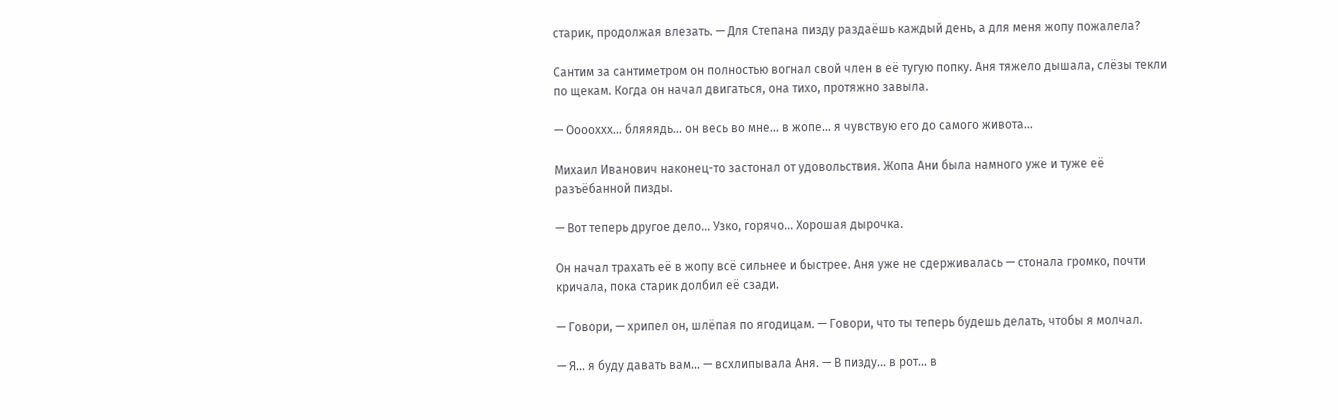старик, продолжая влезать. — Для Степана пизду раздаёшь каждый день, а для меня жопу пожалела?

Сантим за сантиметром он полностью вогнал свой член в её тугую попку. Аня тяжело дышала, слёзы текли по щекам. Когда он начал двигаться, она тихо, протяжно завыла.

— Ооооххх... бляяядь... он весь во мне... в жопе... я чувствую его до самого живота...

Михаил Иванович наконец-то застонал от удовольствия. Жопа Ани была намного уже и туже её разъёбанной пизды.

— Вот теперь другое дело... Узко, горячо... Хорошая дырочка.

Он начал трахать её в жопу всё сильнее и быстрее. Аня уже не сдерживалась — стонала громко, почти кричала, пока старик долбил её сзади.

— Говори, — хрипел он, шлёпая по ягодицам. — Говори, что ты теперь будешь делать, чтобы я молчал.

— Я... я буду давать вам... — всхлипывала Аня. — В пизду... в рот... в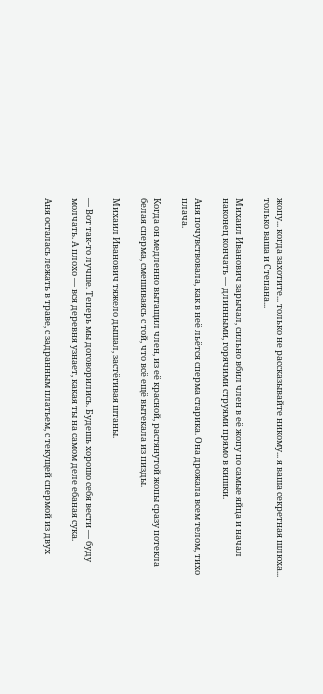жопу... когда захотите... только не рассказывайте никому... я ваша секретная шлюха... только ваша и Степана...

Михаил Иванович зарычал, сильно вбил член в её жопу по самые яйца и начал наконец кончать — длинными, горячими струями прямо в кишки.

Аня почувствовала, как в неё льётся сперма старика. Она дрожала всем телом, тихо плача.

Когда он медленно вытащил член, из её красной, растянутой жопы сразу потекла белая сперма, смешиваясь с той, что всё ещё вытекала из пизды.

Михаил Иванович тяжело дышал, застёгивая штаны.

— Вот так-то лучше. Теперь мы договорились. Будешь хорошо себя вести — буду молчать. А плохо — вся деревня узнает, какая ты на самом деле ебаная сука.

Аня осталась лежать в траве, с задранным платьем, с текущей спермой из двух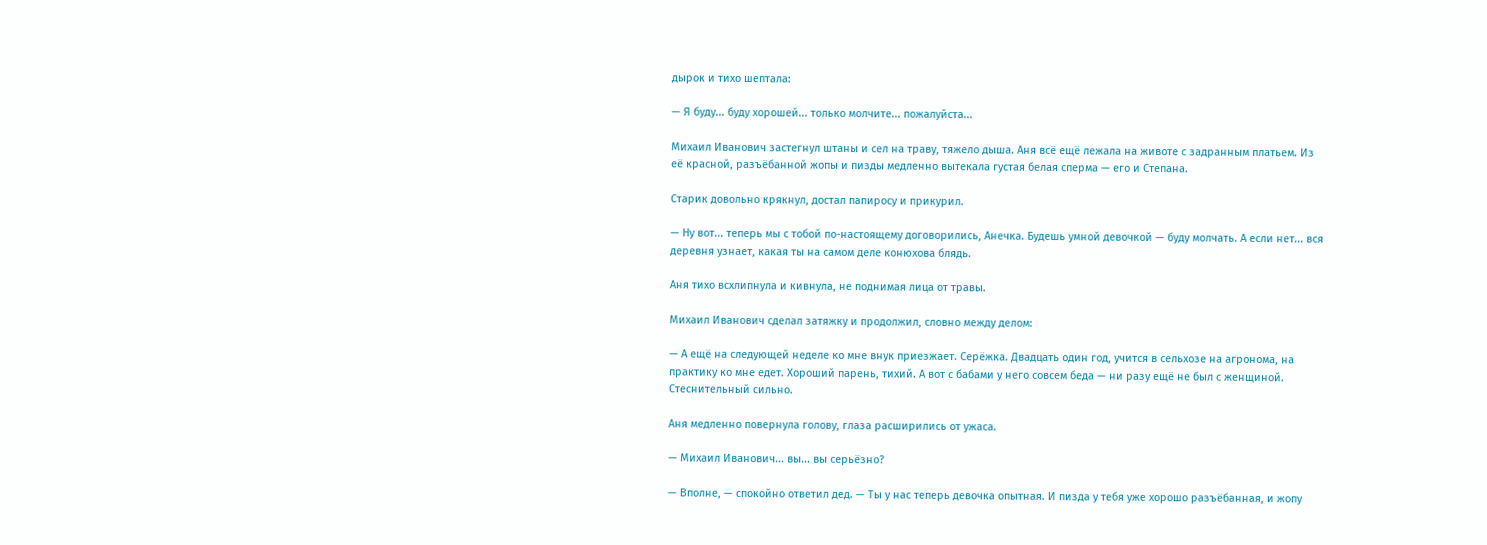дырок и тихо шептала:

— Я буду... буду хорошей... только молчите... пожалуйста...

Михаил Иванович застегнул штаны и сел на траву, тяжело дыша. Аня всё ещё лежала на животе с задранным платьем. Из её красной, разъёбанной жопы и пизды медленно вытекала густая белая сперма — его и Степана.

Старик довольно крякнул, достал папиросу и прикурил.

— Ну вот... теперь мы с тобой по-настоящему договорились, Анечка. Будешь умной девочкой — буду молчать. А если нет... вся деревня узнает, какая ты на самом деле конюхова блядь.

Аня тихо всхлипнула и кивнула, не поднимая лица от травы.

Михаил Иванович сделал затяжку и продолжил, словно между делом:

— А ещё на следующей неделе ко мне внук приезжает. Серёжка. Двадцать один год, учится в сельхозе на агронома, на практику ко мне едет. Хороший парень, тихий. А вот с бабами у него совсем беда — ни разу ещё не был с женщиной. Стеснительный сильно.

Аня медленно повернула голову, глаза расширились от ужаса.

— Михаил Иванович... вы... вы серьёзно?

— Вполне, — спокойно ответил дед. — Ты у нас теперь девочка опытная. И пизда у тебя уже хорошо разъёбанная, и жопу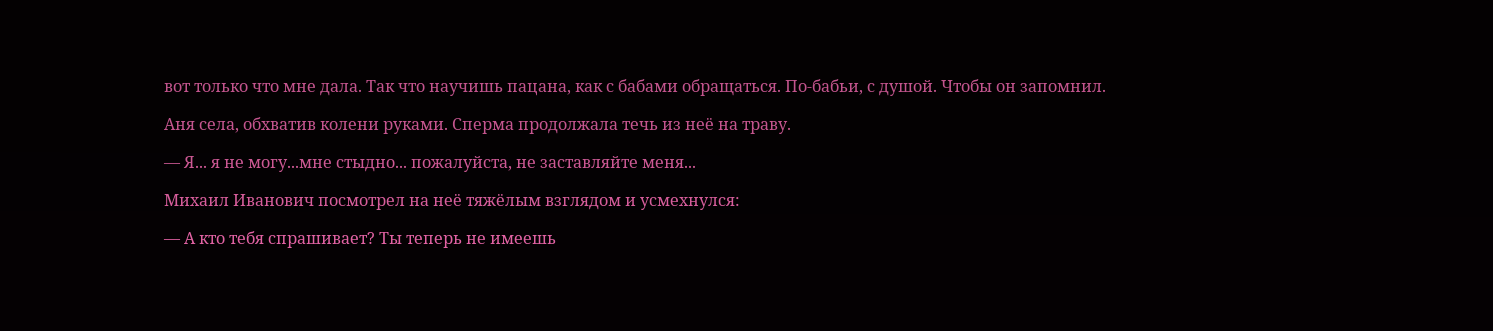вот только что мне дала. Так что научишь пацана, как с бабами обращаться. По-бабьи, с душой. Чтобы он запомнил.

Аня села, обхватив колени руками. Сперма продолжала течь из неё на траву.

— Я... я не могу...мне стыдно... пожалуйста, не заставляйте меня...

Михаил Иванович посмотрел на неё тяжёлым взглядом и усмехнулся:

— А кто тебя спрашивает? Ты теперь не имеешь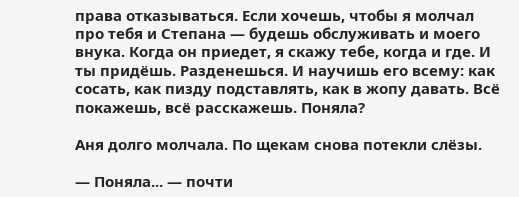права отказываться. Если хочешь, чтобы я молчал про тебя и Степана — будешь обслуживать и моего внука. Когда он приедет, я скажу тебе, когда и где. И ты придёшь. Разденешься. И научишь его всему: как сосать, как пизду подставлять, как в жопу давать. Всё покажешь, всё расскажешь. Поняла?

Аня долго молчала. По щекам снова потекли слёзы.

— Поняла... — почти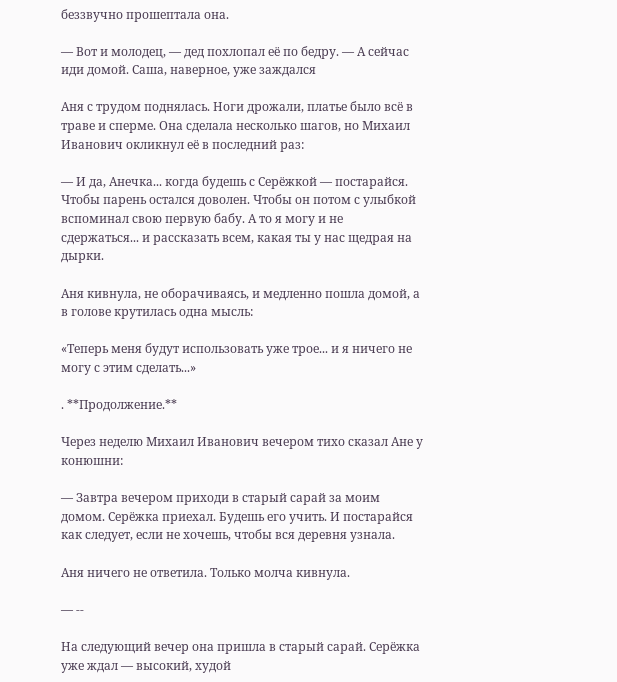беззвучно прошептала она.

— Вот и молодец, — дед похлопал её по бедру. — А сейчас иди домой. Саша, наверное, уже заждался

Аня с трудом поднялась. Ноги дрожали, платье было всё в траве и сперме. Она сделала несколько шагов, но Михаил Иванович окликнул её в последний раз:

— И да, Анечка... когда будешь с Серёжкой — постарайся. Чтобы парень остался доволен. Чтобы он потом с улыбкой вспоминал свою первую бабу. А то я могу и не сдержаться... и рассказать всем, какая ты у нас щедрая на дырки.

Аня кивнула, не оборачиваясь, и медленно пошла домой, а в голове крутилась одна мысль:

«Теперь меня будут использовать уже трое... и я ничего не могу с этим сделать...»

. **Продолжение.**

Через неделю Михаил Иванович вечером тихо сказал Ане у конюшни:

— Завтра вечером приходи в старый сарай за моим домом. Серёжка приехал. Будешь его учить. И постарайся как следует, если не хочешь, чтобы вся деревня узнала.

Аня ничего не ответила. Только молча кивнула.

— --

На следующий вечер она пришла в старый сарай. Серёжка уже ждал — высокий, худой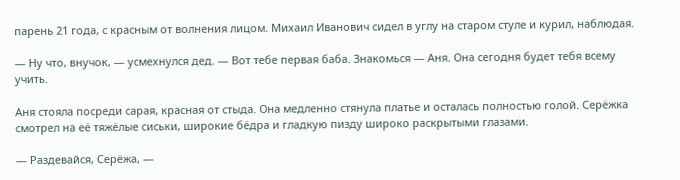парень 21 года, с красным от волнения лицом. Михаил Иванович сидел в углу на старом стуле и курил, наблюдая.

— Ну что, внучок, — усмехнулся дед. — Вот тебе первая баба. Знакомься — Аня. Она сегодня будет тебя всему учить.

Аня стояла посреди сарая, красная от стыда. Она медленно стянула платье и осталась полностью голой. Серёжка смотрел на её тяжёлые сиськи, широкие бёдра и гладкую пизду широко раскрытыми глазами.

— Раздевайся, Серёжа, —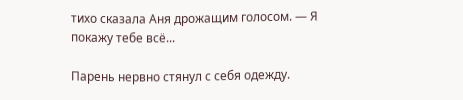тихо сказала Аня дрожащим голосом. — Я покажу тебе всё...

Парень нервно стянул с себя одежду.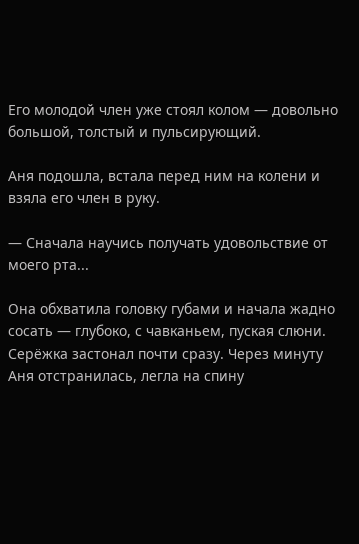Его молодой член уже стоял колом — довольно большой, толстый и пульсирующий.

Аня подошла, встала перед ним на колени и взяла его член в руку.

— Сначала научись получать удовольствие от моего рта...

Она обхватила головку губами и начала жадно сосать — глубоко, с чавканьем, пуская слюни. Серёжка застонал почти сразу. Через минуту Аня отстранилась, легла на спину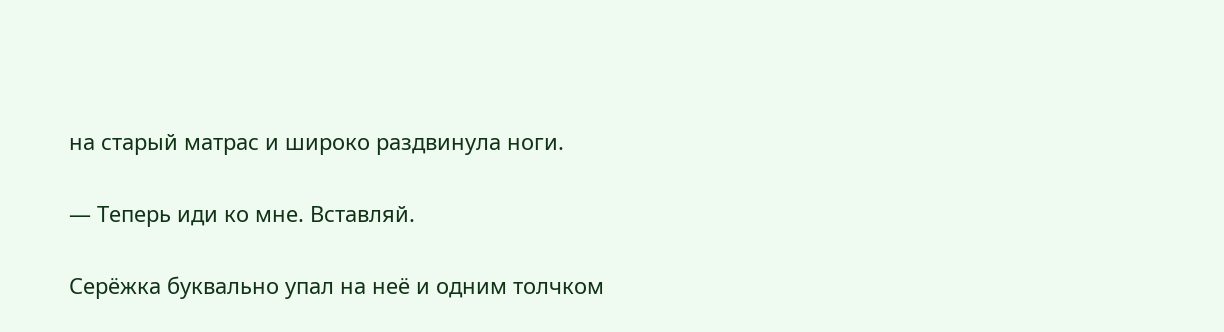на старый матрас и широко раздвинула ноги.

— Теперь иди ко мне. Вставляй.

Серёжка буквально упал на неё и одним толчком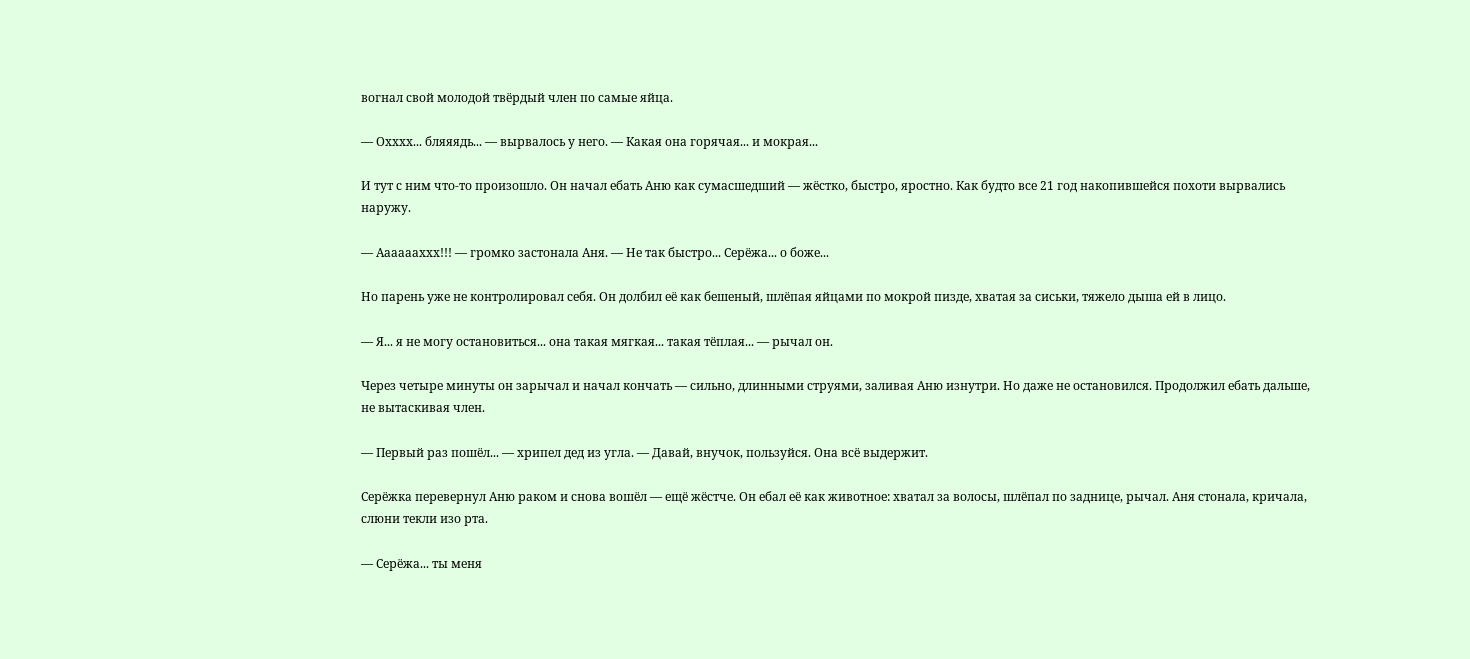вогнал свой молодой твёрдый член по самые яйца.

— Охххх... бляяядь... — вырвалось у него. — Какая она горячая... и мокрая...

И тут с ним что-то произошло. Он начал ебать Аню как сумасшедший — жёстко, быстро, яростно. Как будто все 21 год накопившейся похоти вырвались наружу.

— Ааааааххх!!! — громко застонала Аня. — Не так быстро... Серёжа... о боже...

Но парень уже не контролировал себя. Он долбил её как бешеный, шлёпая яйцами по мокрой пизде, хватая за сиськи, тяжело дыша ей в лицо.

— Я... я не могу остановиться... она такая мягкая... такая тёплая... — рычал он.

Через четыре минуты он зарычал и начал кончать — сильно, длинными струями, заливая Аню изнутри. Но даже не остановился. Продолжил ебать дальше, не вытаскивая член.

— Первый раз пошёл... — хрипел дед из угла. — Давай, внучок, пользуйся. Она всё выдержит.

Серёжка перевернул Аню раком и снова вошёл — ещё жёстче. Он ебал её как животное: хватал за волосы, шлёпал по заднице, рычал. Аня стонала, кричала, слюни текли изо рта.

— Серёжа... ты меня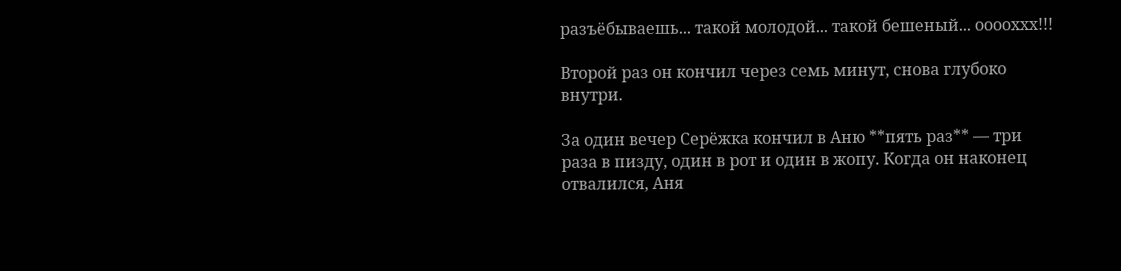разъёбываешь... такой молодой... такой бешеный... ооооххх!!!

Второй раз он кончил через семь минут, снова глубоко внутри.

За один вечер Серёжка кончил в Аню **пять раз** — три раза в пизду, один в рот и один в жопу. Когда он наконец отвалился, Аня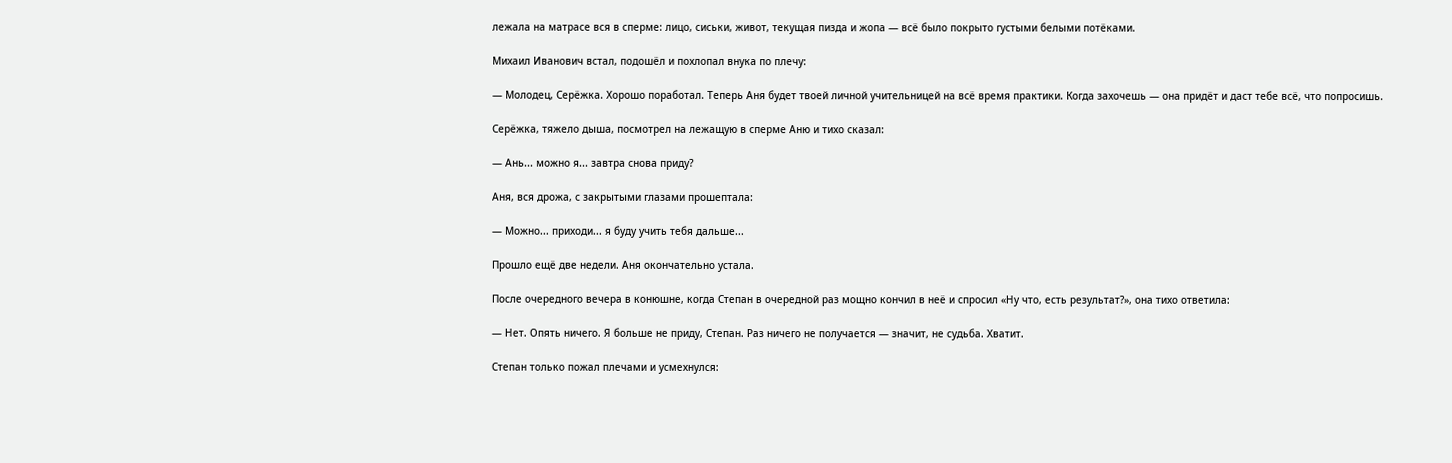лежала на матрасе вся в сперме: лицо, сиськи, живот, текущая пизда и жопа — всё было покрыто густыми белыми потёками.

Михаил Иванович встал, подошёл и похлопал внука по плечу:

— Молодец, Серёжка. Хорошо поработал. Теперь Аня будет твоей личной учительницей на всё время практики. Когда захочешь — она придёт и даст тебе всё, что попросишь.

Серёжка, тяжело дыша, посмотрел на лежащую в сперме Аню и тихо сказал:

— Ань... можно я... завтра снова приду?

Аня, вся дрожа, с закрытыми глазами прошептала:

— Можно... приходи... я буду учить тебя дальше...

Прошло ещё две недели. Аня окончательно устала.

После очередного вечера в конюшне, когда Степан в очередной раз мощно кончил в неё и спросил «Ну что, есть результат?», она тихо ответила:

— Нет. Опять ничего. Я больше не приду, Степан. Раз ничего не получается — значит, не судьба. Хватит.

Степан только пожал плечами и усмехнулся: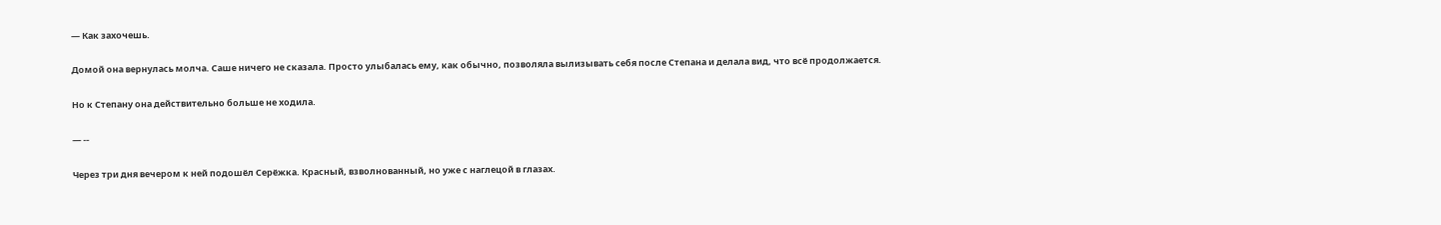— Как захочешь.

Домой она вернулась молча. Саше ничего не сказала. Просто улыбалась ему, как обычно, позволяла вылизывать себя после Степана и делала вид, что всё продолжается.

Но к Степану она действительно больше не ходила.

— --

Через три дня вечером к ней подошёл Серёжка. Красный, взволнованный, но уже с наглецой в глазах.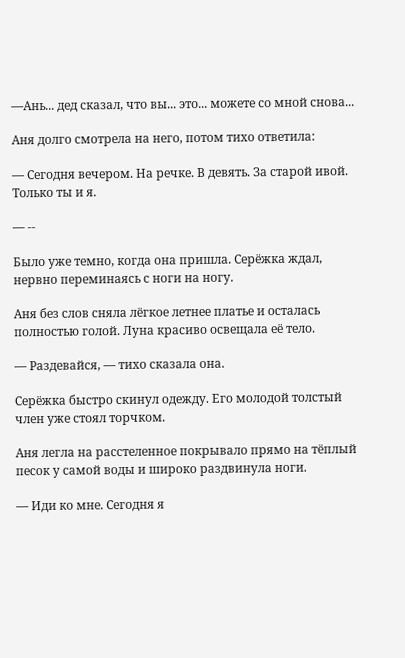—Ань... дед сказал, что вы... это... можете со мной снова...

Аня долго смотрела на него, потом тихо ответила:

— Сегодня вечером. На речке. В девять. За старой ивой. Только ты и я.

— --

Было уже темно, когда она пришла. Серёжка ждал, нервно переминаясь с ноги на ногу.

Аня без слов сняла лёгкое летнее платье и осталась полностью голой. Луна красиво освещала её тело.

— Раздевайся, — тихо сказала она.

Серёжка быстро скинул одежду. Его молодой толстый член уже стоял торчком.

Аня легла на расстеленное покрывало прямо на тёплый песок у самой воды и широко раздвинула ноги.

— Иди ко мне. Сегодня я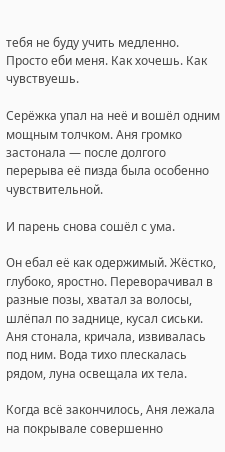тебя не буду учить медленно. Просто еби меня. Как хочешь. Как чувствуешь.

Серёжка упал на неё и вошёл одним мощным толчком. Аня громко застонала — после долгого перерыва её пизда была особенно чувствительной.

И парень снова сошёл с ума.

Он ебал её как одержимый. Жёстко, глубоко, яростно. Переворачивал в разные позы, хватал за волосы, шлёпал по заднице, кусал сиськи. Аня стонала, кричала, извивалась под ним. Вода тихо плескалась рядом, луна освещала их тела.

Когда всё закончилось, Аня лежала на покрывале совершенно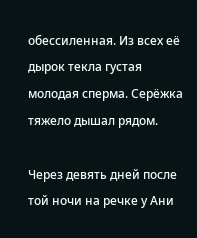обессиленная. Из всех её дырок текла густая молодая сперма. Серёжка тяжело дышал рядом.

Через девять дней после той ночи на речке у Ани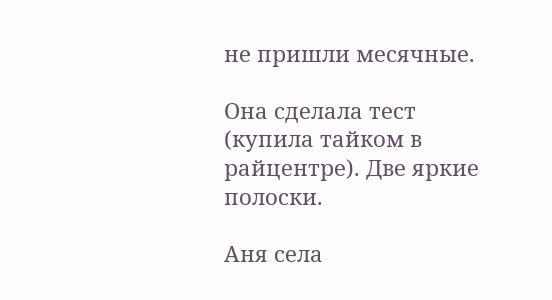не пришли месячные.

Она сделала тест (купила тайком в райцентре). Две яркие полоски.

Аня села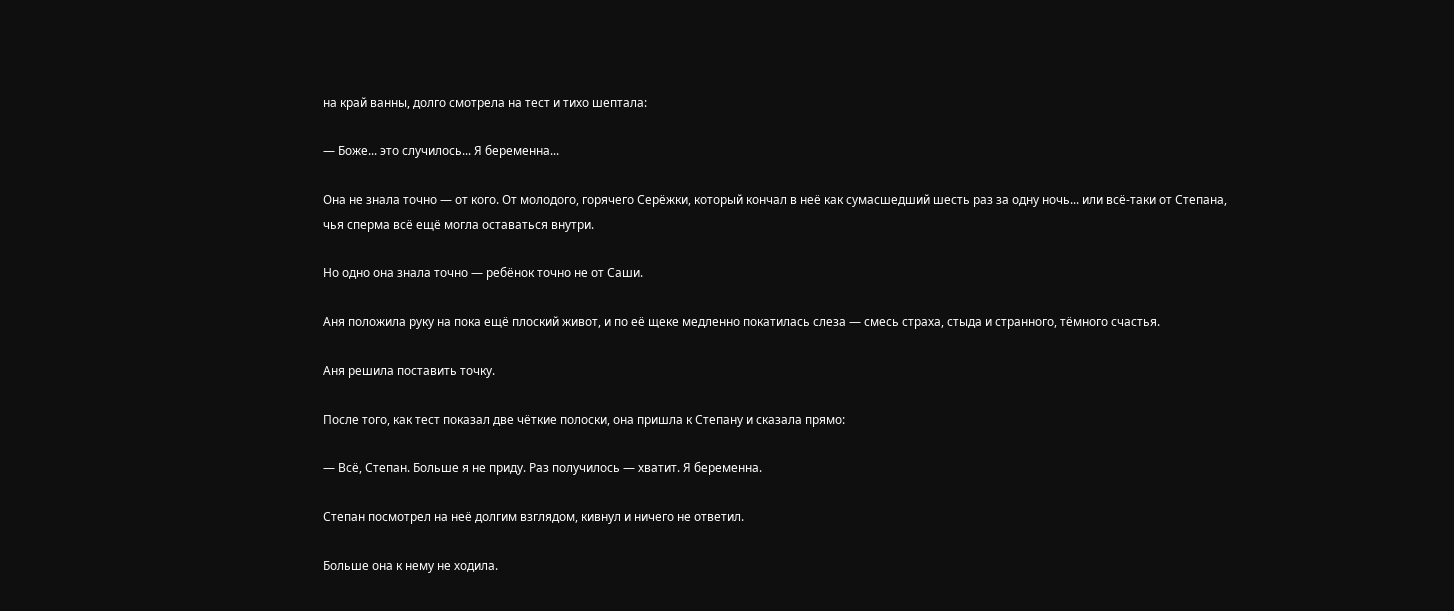на край ванны, долго смотрела на тест и тихо шептала:

— Боже... это случилось... Я беременна...

Она не знала точно — от кого. От молодого, горячего Серёжки, который кончал в неё как сумасшедший шесть раз за одну ночь... или всё-таки от Степана, чья сперма всё ещё могла оставаться внутри.

Но одно она знала точно — ребёнок точно не от Саши.

Аня положила руку на пока ещё плоский живот, и по её щеке медленно покатилась слеза — смесь страха, стыда и странного, тёмного счастья.

Аня решила поставить точку.

После того, как тест показал две чёткие полоски, она пришла к Степану и сказала прямо:

— Всё, Степан. Больше я не приду. Раз получилось — хватит. Я беременна.

Степан посмотрел на неё долгим взглядом, кивнул и ничего не ответил.

Больше она к нему не ходила.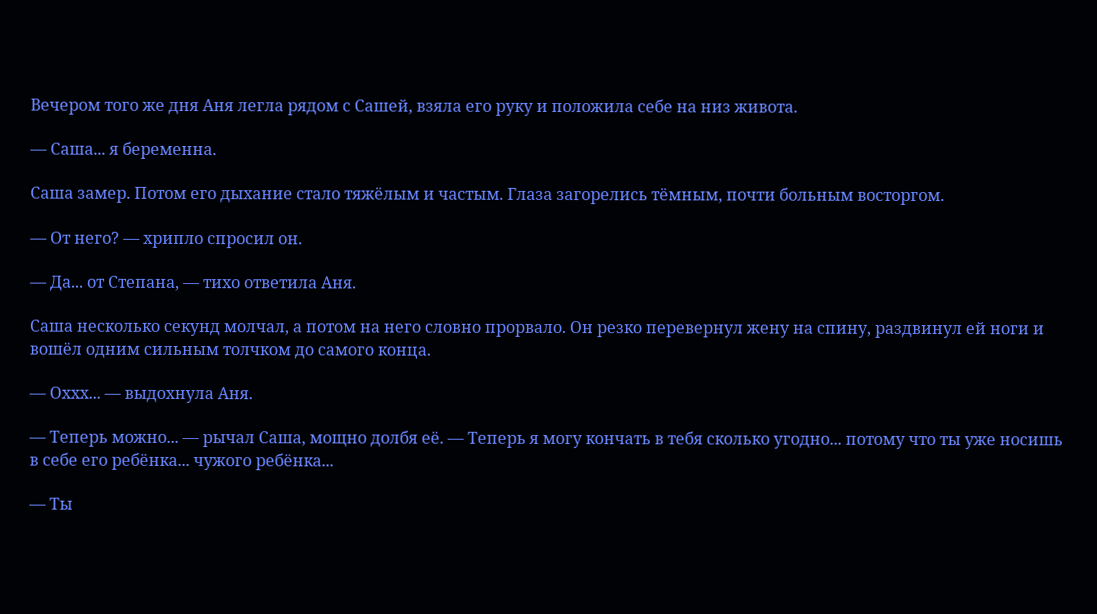Вечером того же дня Аня легла рядом с Сашей, взяла его руку и положила себе на низ живота.

— Саша... я беременна.

Саша замер. Потом его дыхание стало тяжёлым и частым. Глаза загорелись тёмным, почти больным восторгом.

— От него? — хрипло спросил он.

— Да... от Степана, — тихо ответила Аня.

Саша несколько секунд молчал, а потом на него словно прорвало. Он резко перевернул жену на спину, раздвинул ей ноги и вошёл одним сильным толчком до самого конца.

— Оххх... — выдохнула Аня.

— Теперь можно... — рычал Саша, мощно долбя её. — Теперь я могу кончать в тебя сколько угодно... потому что ты уже носишь в себе его ребёнка... чужого ребёнка...

— Ты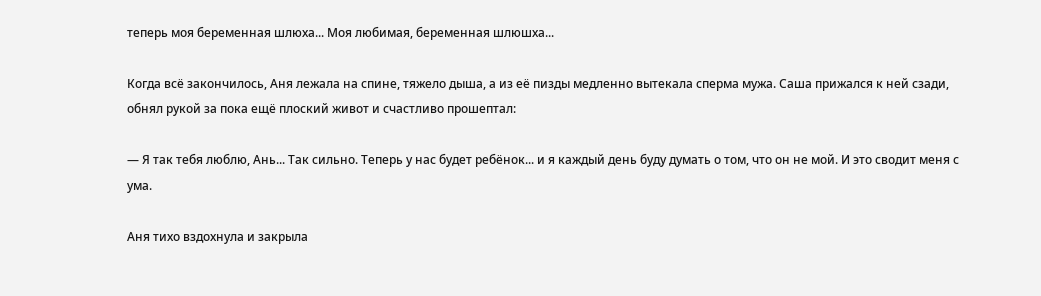теперь моя беременная шлюха... Моя любимая, беременная шлюшха...

Когда всё закончилось, Аня лежала на спине, тяжело дыша, а из её пизды медленно вытекала сперма мужа. Саша прижался к ней сзади, обнял рукой за пока ещё плоский живот и счастливо прошептал:

— Я так тебя люблю, Ань... Так сильно. Теперь у нас будет ребёнок... и я каждый день буду думать о том, что он не мой. И это сводит меня с ума.

Аня тихо вздохнула и закрыла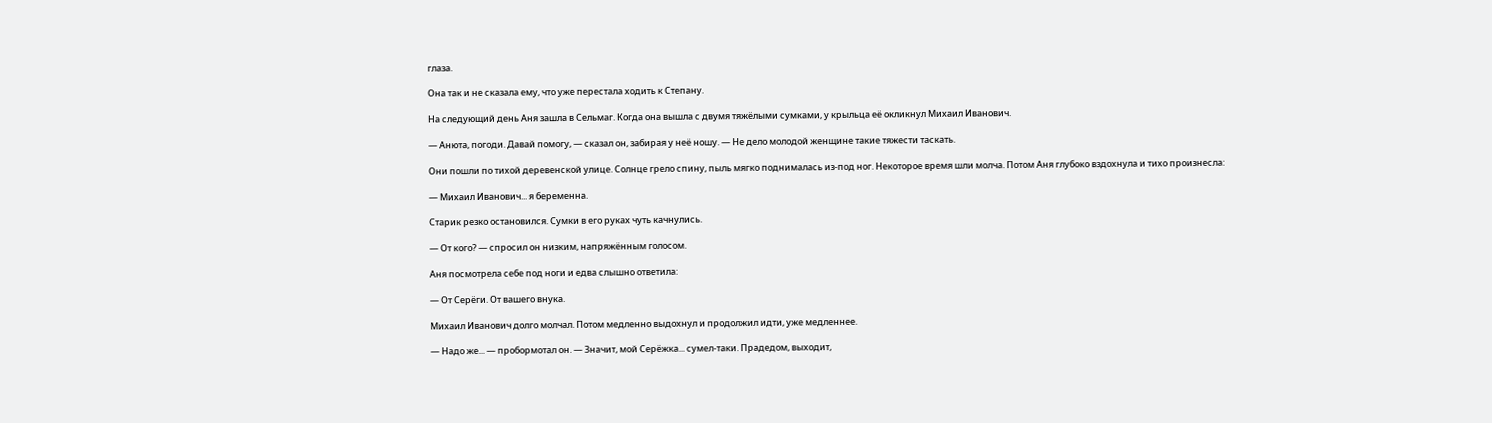глаза.

Она так и не сказала ему, что уже перестала ходить к Степану.

На следующий день Аня зашла в Сельмаг. Когда она вышла с двумя тяжёлыми сумками, у крыльца её окликнул Михаил Иванович.

— Анюта, погоди. Давай помогу, — сказал он, забирая у неё ношу. — Не дело молодой женщине такие тяжести таскать.

Они пошли по тихой деревенской улице. Солнце грело спину, пыль мягко поднималась из-под ног. Некоторое время шли молча. Потом Аня глубоко вздохнула и тихо произнесла:

— Михаил Иванович... я беременна.

Старик резко остановился. Сумки в его руках чуть качнулись.

— От кого? — спросил он низким, напряжённым голосом.

Аня посмотрела себе под ноги и едва слышно ответила:

— От Серёги. От вашего внука.

Михаил Иванович долго молчал. Потом медленно выдохнул и продолжил идти, уже медленнее.

— Надо же... — пробормотал он. — Значит, мой Серёжка... сумел-таки. Прадедом, выходит,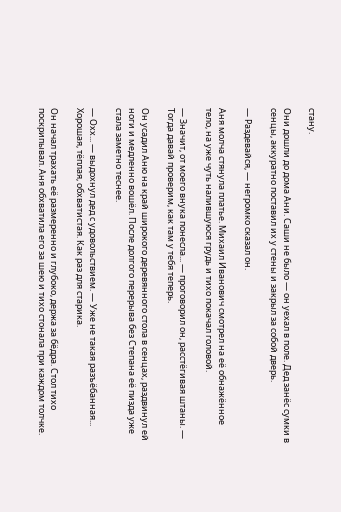стану.

Они дошли до дома Ани. Саши не было — он уехал в поле. Дед занёс сумки в сенцы, аккуратно поставил их у стены и закрыл за собой дверь.

— Раздевайся, — негромко сказал он.

Аня молча стянула платье. Михаил Иванович смотрел на её обнажённое тело, на уже чуть налившуюся грудь и тихо покачал головой.

— Значит, от моего внука понесла... — проговорил он, расстёгивая штаны. — Тогда давай проверим, как там у тебя теперь.

Он усадил Аню на край широкого деревянного стола в сенцах, раздвинул ей ноги и медленно вошёл. После долгого перерыва без Степана её пизда уже стала заметно теснее.

— Охх... — выдохнул дед с удовольствием. — Уже не такая разъёбанная... Хорошая, тёплая, обхватистая. Как раз для старика.

Он начал трахать её размеренно и глубоко, держа за бёдра. Стол тихо поскрипывал. Аня обхватила его за шею и тихо стонала при каждом толчке.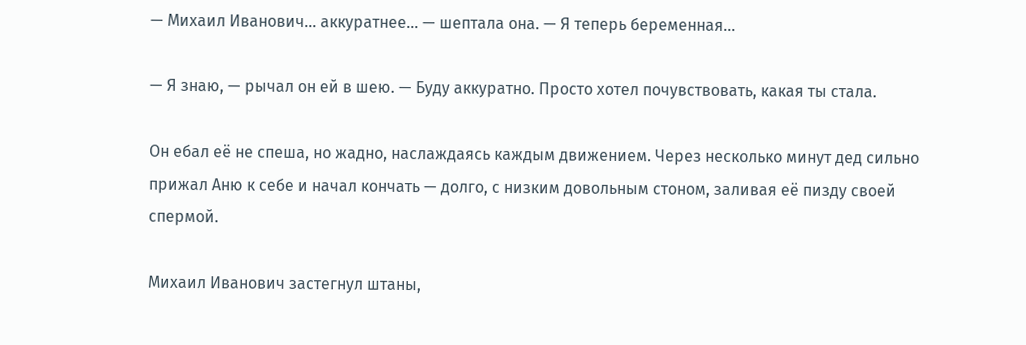— Михаил Иванович... аккуратнее... — шептала она. — Я теперь беременная...

— Я знаю, — рычал он ей в шею. — Буду аккуратно. Просто хотел почувствовать, какая ты стала.

Он ебал её не спеша, но жадно, наслаждаясь каждым движением. Через несколько минут дед сильно прижал Аню к себе и начал кончать — долго, с низким довольным стоном, заливая её пизду своей спермой.

Михаил Иванович застегнул штаны,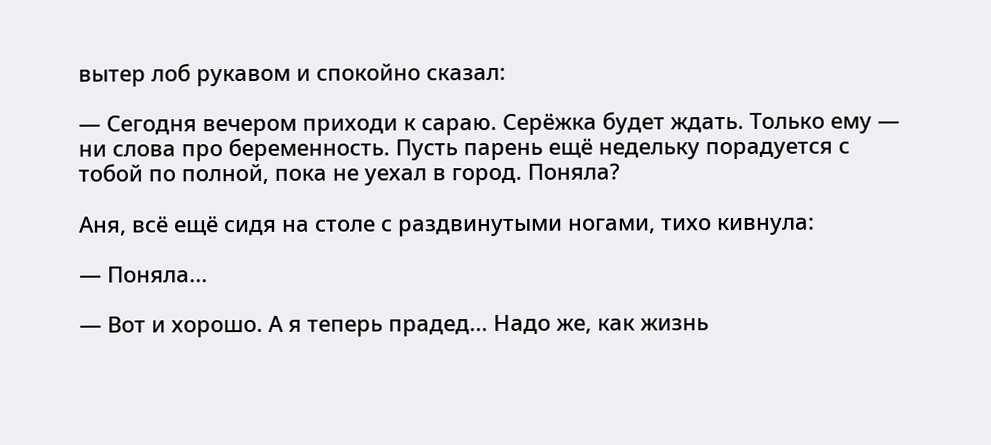вытер лоб рукавом и спокойно сказал:

— Сегодня вечером приходи к сараю. Серёжка будет ждать. Только ему — ни слова про беременность. Пусть парень ещё недельку порадуется с тобой по полной, пока не уехал в город. Поняла?

Аня, всё ещё сидя на столе с раздвинутыми ногами, тихо кивнула:

— Поняла...

— Вот и хорошо. А я теперь прадед... Надо же, как жизнь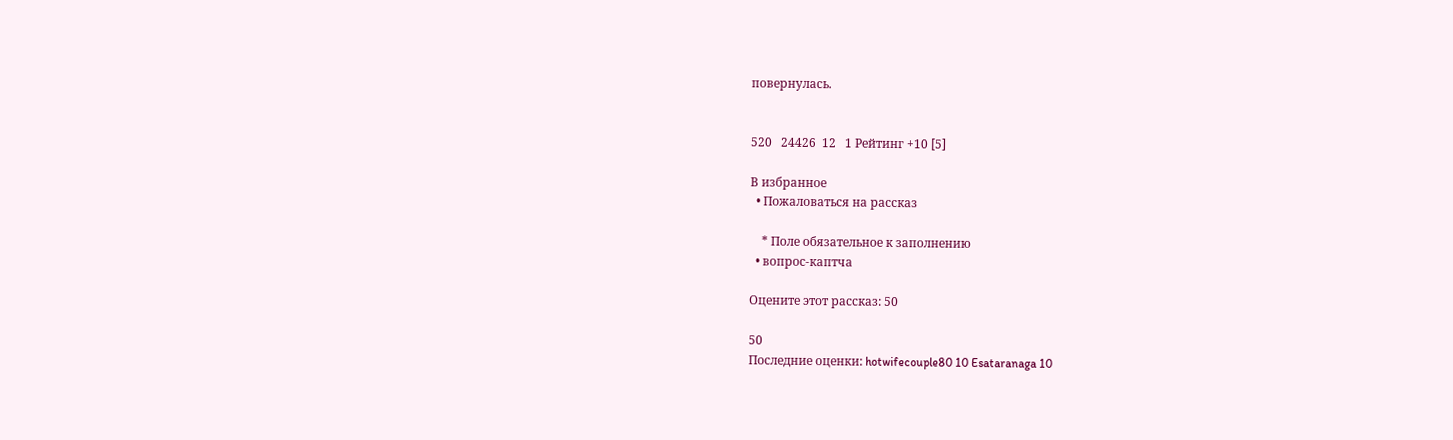повернулась.


520   24426  12   1 Рейтинг +10 [5]

В избранное
  • Пожаловаться на рассказ

    * Поле обязательное к заполнению
  • вопрос-каптча

Оцените этот рассказ: 50

50
Последние оценки: hotwifecouple80 10 Esataranaga 10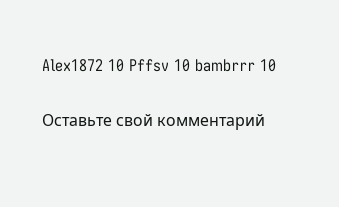Alex1872 10 Pffsv 10 bambrrr 10

Оставьте свой комментарий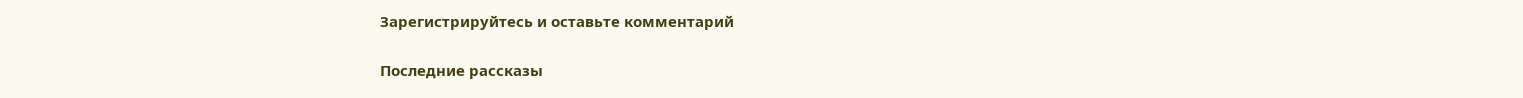Зарегистрируйтесь и оставьте комментарий

Последние рассказы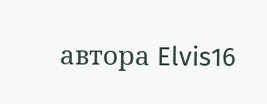автора Elvis16